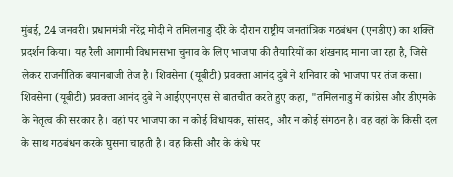मुंबई, 24 जनवरी। प्रधानमंत्री नरेंद्र मोदी ने तमिलनाडु दौरे के दौरान राष्ट्रीय जनतांत्रिक गठबंधन (एनडीए) का शक्ति प्रदर्शन किया। यह रैली आगामी विधानसभा चुनाव के लिए भाजपा की तैयारियों का शंखनाद माना जा रहा है, जिसे लेकर राजनीतिक बयानबाजी तेज है। शिवसेना (यूबीटी) प्रवक्ता आनंद दुबे ने शनिवार को भाजपा पर तंज कसा।
शिवसेना (यूबीटी) प्रवक्ता आनंद दुबे ने आईएएनएस से बातचीत करते हुए कहा, "तमिलनाडु में कांग्रेस और डीएमके के नेतृत्व की सरकार है। वहां पर भाजपा का न कोई विधायक, सांसद, और न कोई संगठन है। वह वहां के किसी दल के साथ गठबंधन करके घुसना चाहती है। वह किसी और के कंधे पर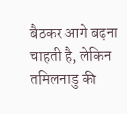बैठकर आगे बढ़ना चाहती है, लेकिन तमिलनाडु की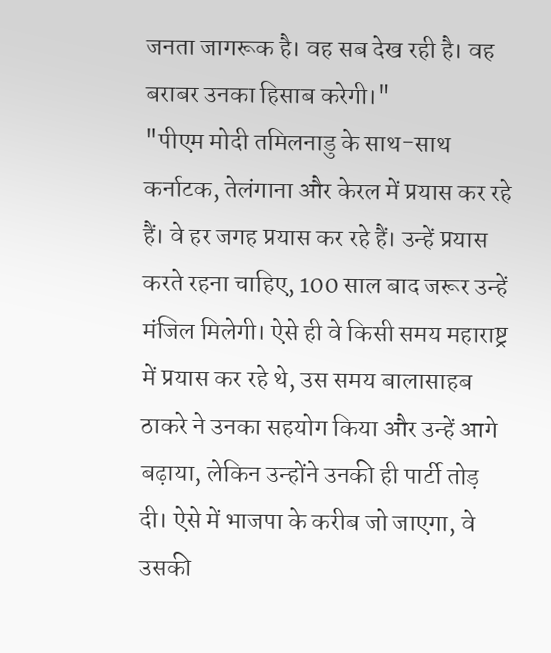जनता जागरूक है। वह सब देख रही है। वह बराबर उनका हिसाब करेगी।"
"पीएम मोदी तमिलनाडु के साथ-साथ कर्नाटक, तेलंगाना और केरल में प्रयास कर रहे हैं। वे हर जगह प्रयास कर रहे हैं। उन्हें प्रयास करते रहना चाहिए, 100 साल बाद जरूर उन्हें मंजिल मिलेगी। ऐसे ही वे किसी समय महाराष्ट्र में प्रयास कर रहे थे, उस समय बालासाहब ठाकरे ने उनका सहयोग किया और उन्हें आगे बढ़ाया, लेकिन उन्होंने उनकी ही पार्टी तोड़ दी। ऐसे में भाजपा के करीब जो जाएगा, वे उसकी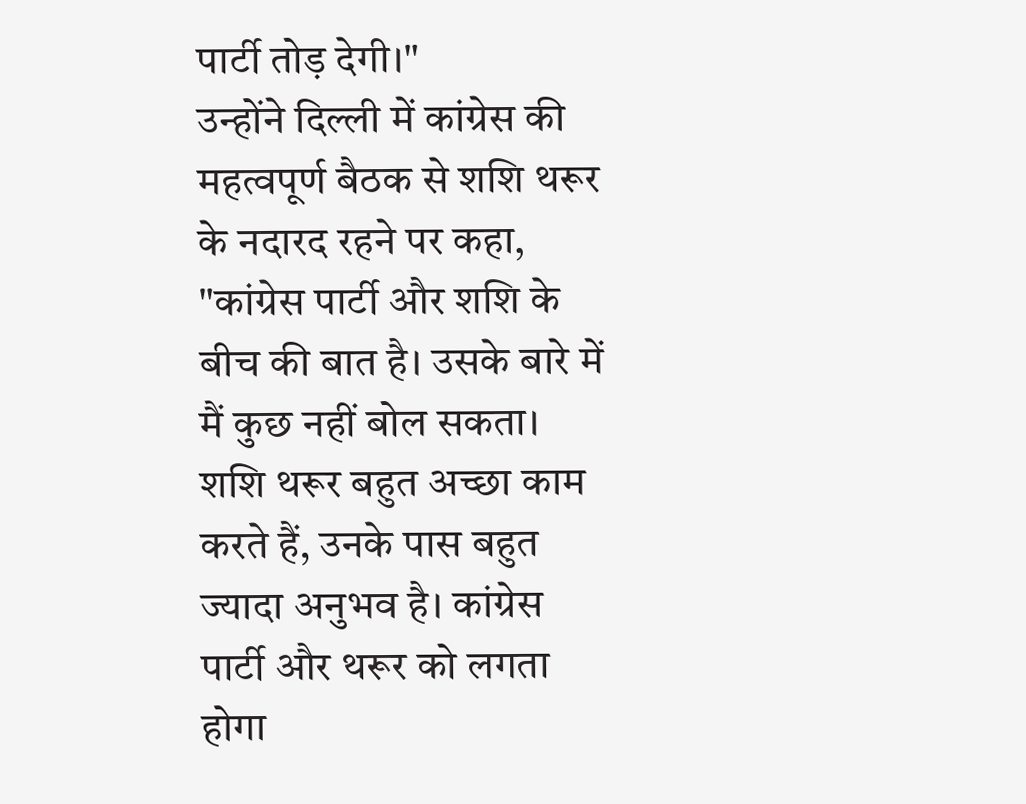पार्टी तोड़ देगी।"
उन्होंने दिल्ली में कांग्रेस की महत्वपूर्ण बैठक से शशि थरूर के नदारद रहने पर कहा, "कांग्रेस पार्टी और शशि के बीच की बात है। उसके बारे में मैं कुछ नहीं बोल सकता। शशि थरूर बहुत अच्छा काम करते हैं, उनके पास बहुत ज्यादा अनुभव है। कांग्रेस पार्टी और थरूर को लगता होगा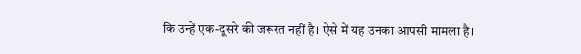कि उन्हें एक-दूसरे की जरूरत नहीं है। ऐसे में यह उनका आपसी मामला है।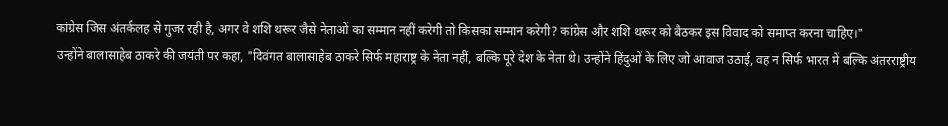कांग्रेस जिस अंतर्कलह से गुजर रही है, अगर वे शशि थरूर जैसे नेताओं का सम्मान नहीं करेगी तो किसका सम्मान करेगी? कांग्रेस और शशि थरूर को बैठकर इस विवाद को समाप्त करना चाहिए।"
उन्होंने बालासाहेब ठाकरे की जयंती पर कहा, "दिवंगत बालासाहेब ठाकरे सिर्फ महाराष्ट्र के नेता नहीं, बल्कि पूरे देश के नेता थे। उन्होंने हिंदुओं के लिए जो आवाज उठाई, वह न सिर्फ भारत में बल्कि अंतरराष्ट्रीय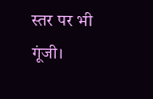स्तर पर भी गूंजी।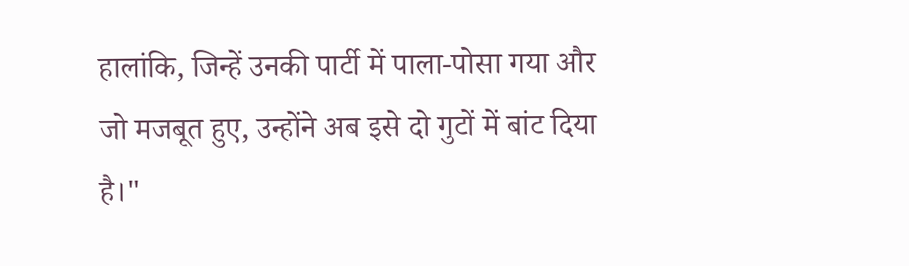हालांकि, जिन्हें उनकी पार्टी में पाला-पोसा गया और जो मजबूत हुए, उन्होंने अब इसे दो गुटों में बांट दिया है।"